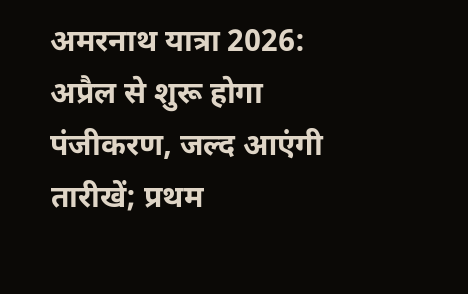अमरनाथ यात्रा 2026: अप्रैल से शुरू होगा पंजीकरण, जल्द आएंगी तारीखें; प्रथम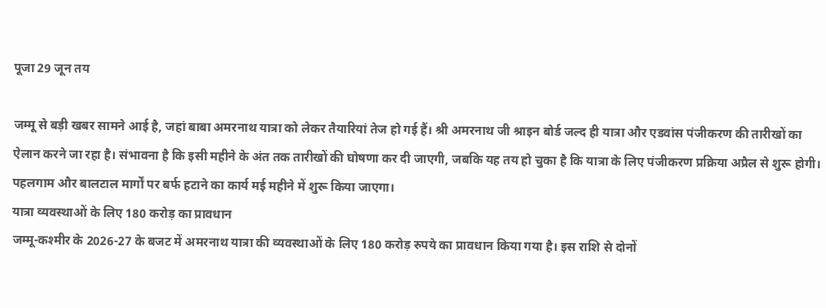पूजा 29 जून तय

जम्मू से बड़ी खबर सामने आई है, जहां बाबा अमरनाथ यात्रा को लेकर तैयारियां तेज हो गई हैं। श्री अमरनाथ जी श्राइन बोर्ड जल्द ही यात्रा और एडवांस पंजीकरण की तारीखों का ऐलान करने जा रहा है। संभावना है कि इसी महीने के अंत तक तारीखों की घोषणा कर दी जाएगी, जबकि यह तय हो चुका है कि यात्रा के लिए पंजीकरण प्रक्रिया अप्रैल से शुरू होगी। पहलगाम और बालटाल मार्गों पर बर्फ हटाने का कार्य मई महीने में शुरू किया जाएगा।
यात्रा व्यवस्थाओं के लिए 180 करोड़ का प्रावधान
जम्मू-कश्मीर के 2026-27 के बजट में अमरनाथ यात्रा की व्यवस्थाओं के लिए 180 करोड़ रुपये का प्रावधान किया गया है। इस राशि से दोनों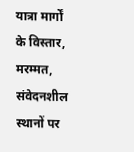यात्रा मार्गों के विस्तार, मरम्मत, संवेदनशील स्थानों पर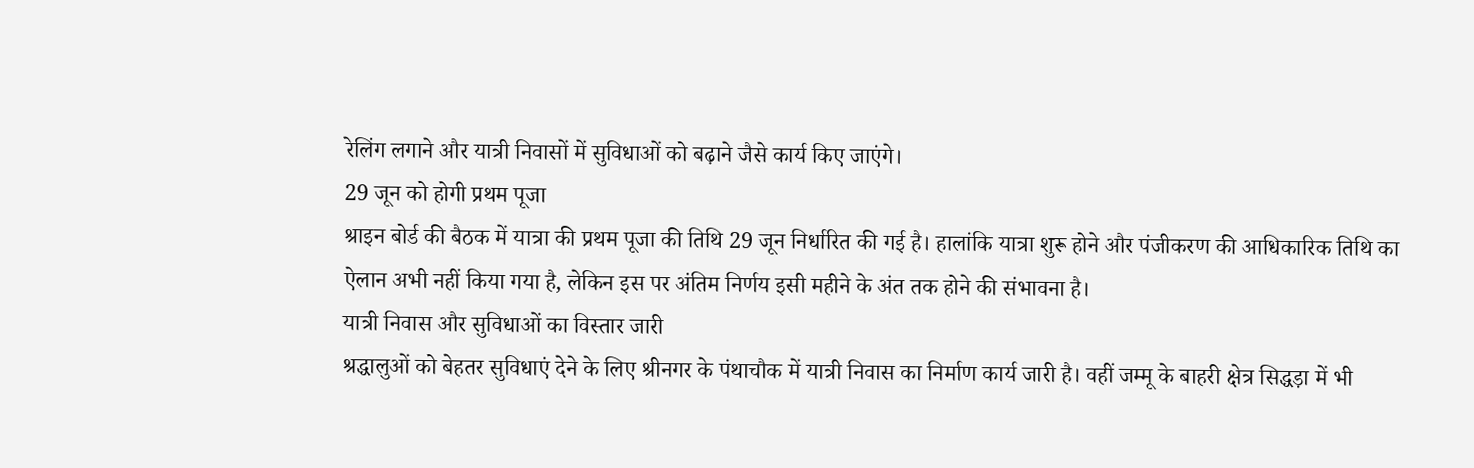रेलिंग लगाने और यात्री निवासों में सुविधाओं को बढ़ाने जैसे कार्य किए जाएंगे।
29 जून को होगी प्रथम पूजा
श्राइन बोर्ड की बैठक में यात्रा की प्रथम पूजा की तिथि 29 जून निर्धारित की गई है। हालांकि यात्रा शुरू होने और पंजीकरण की आधिकारिक तिथि का ऐलान अभी नहीं किया गया है, लेकिन इस पर अंतिम निर्णय इसी महीने के अंत तक होने की संभावना है।
यात्री निवास और सुविधाओं का विस्तार जारी
श्रद्धालुओं को बेहतर सुविधाएं देने के लिए श्रीनगर के पंथाचौक में यात्री निवास का निर्माण कार्य जारी है। वहीं जम्मू के बाहरी क्षेत्र सिद्धड़ा में भी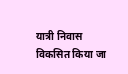यात्री निवास विकसित किया जा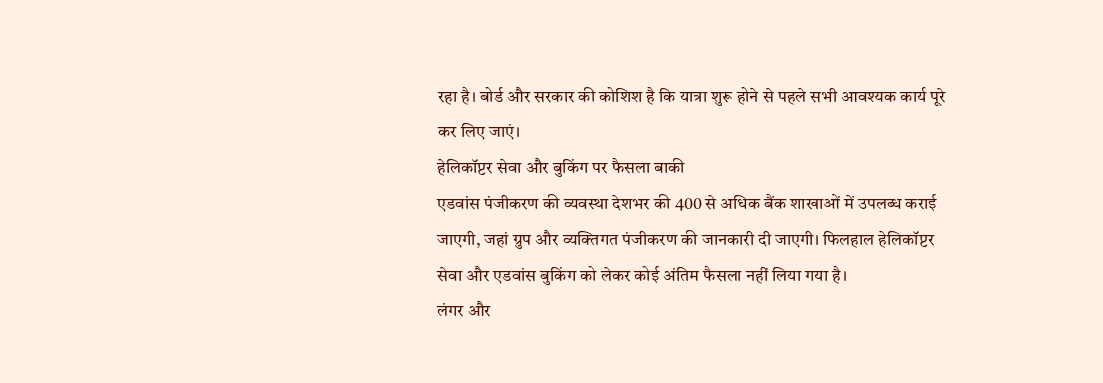रहा है। बोर्ड और सरकार की कोशिश है कि यात्रा शुरू होने से पहले सभी आवश्यक कार्य पूरे कर लिए जाएं।
हेलिकॉप्टर सेवा और बुकिंग पर फैसला बाकी
एडवांस पंजीकरण की व्यवस्था देशभर की 400 से अधिक बैंक शाखाओं में उपलब्ध कराई जाएगी, जहां ग्रुप और व्यक्तिगत पंजीकरण की जानकारी दी जाएगी। फिलहाल हेलिकॉप्टर सेवा और एडवांस बुकिंग को लेकर कोई अंतिम फैसला नहीं लिया गया है।
लंगर और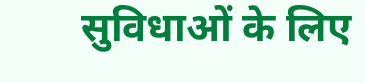सुविधाओं के लिए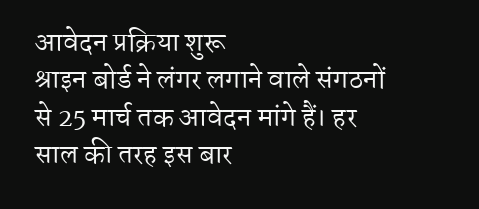आवेदन प्रक्रिया शुरू
श्राइन बोर्ड ने लंगर लगाने वाले संगठनों से 25 मार्च तक आवेदन मांगे हैं। हर साल की तरह इस बार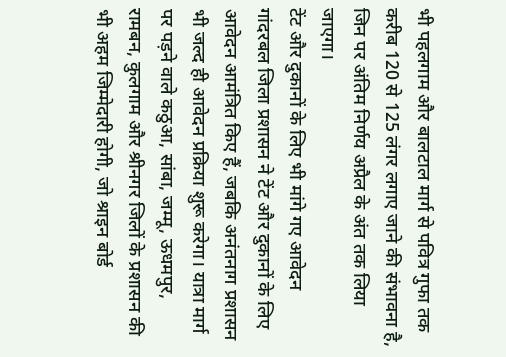भी पहलगाम और बालटाल मार्ग से पवित्र गुफा तक करीब 120 से 125 लंगर लगाए जाने की संभावना है, जिन पर अंतिम निर्णय अप्रैल के अंत तक लिया जाएगा।
टेंट और दुकानों के लिए भी मांगे गए आवेदन
गांदरबल जिला प्रशासन ने टेंट और दुकानों के लिए आवेदन आमंत्रित किए हैं, जबकि अनंतनाग प्रशासन भी जल्द ही आवेदन प्रक्रिया शुरू करेगा। यात्रा मार्ग पर पड़ने वाले कठुआ, सांबा, जम्मू, ऊधमपुर, रामबन, कुलगाम और श्रीनगर जिलों के प्रशासन की भी अहम जिम्मेदारी होगी, जो श्राइन बोर्ड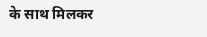के साथ मिलकर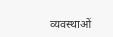व्यवस्थाओं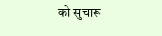को सुचारू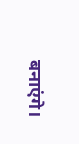बनाएंगे।